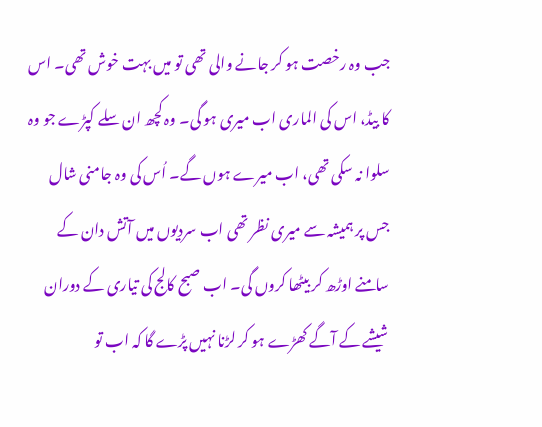جب وہ رخصت ہو کر جانے والی تھی تو میں بہت خوش تھی۔ اس کا بیڈ، اس کی الماری اب میری ہو گی۔ وہ کچھ ان سلے کپڑے جو وہ سلوا نہ سکی تھی، اب میرے ہوں گے۔ اُس کی وہ جامنی شال جس پر ہمیشہ سے میری نظر تھی اب سردیوں میں آتش دان کے سامنے اوڑھ کر بیٹھا کروں گی۔ اب صبح کالج کی تیاری کے دوران شیشے کے آگے کھڑے ہو کر لڑنا نہیں پڑے گا کہ اب تو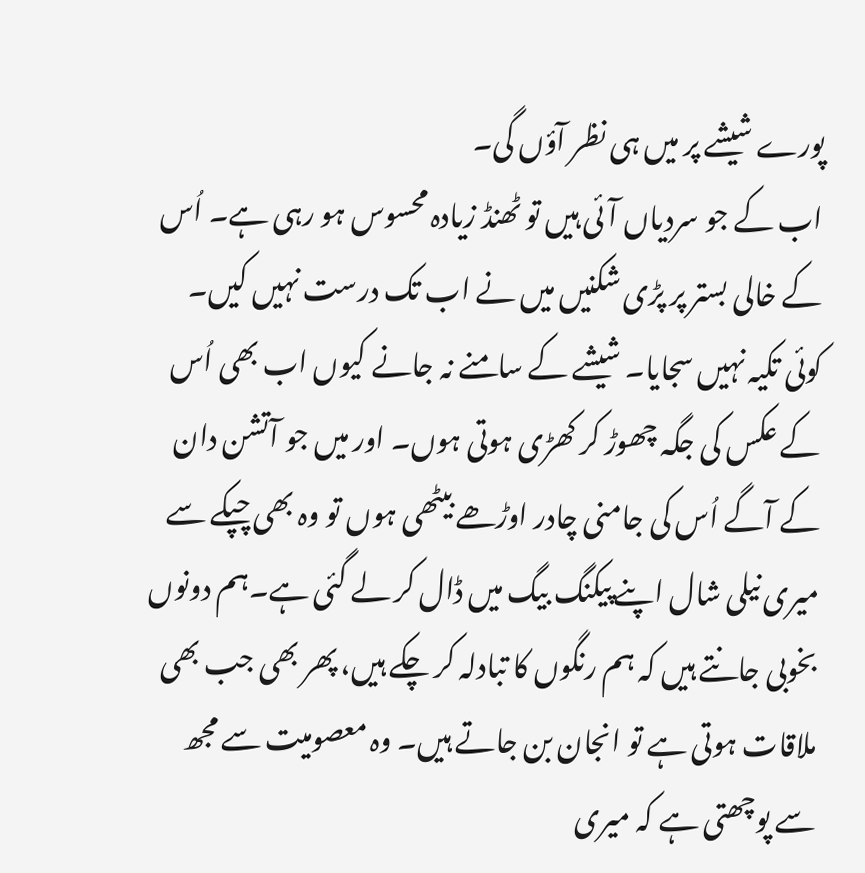پورے شیشے پر میں ہی نظر آؤں گی۔
اب کے جو سردیاں آئی ہیں تو ٹھنڈ زیادہ محسوس ہو رہی ہے۔ اُس کے خالی بستر پر پڑی شکنیں میں نے اب تک درست نہیں کیں۔ کوئی تکیہ نہیں سجایا۔ شیشے کے سامنے نہ جانے کیوں اب بھی اُس کے عکس کی جگہ چھوڑ کر کھڑی ہوتی ہوں۔ اور میں جو آتشن دان کے آگے اُس کی جامنی چادر اوڑھے بیٹھی ہوں تو وہ بھی چپکے سے میری نیلی شال اپنے پیکنگ بیگ میں ڈال کر لے گئی ہے۔ہم دونوں بخوبی جانتے ہیں کہ ہم رنگوں کا تبادلہ کر چکے ہیں، پھر بھی جب بھی ملاقات ہوتی ہے تو انجان بن جاتے ہیں۔ وہ معصومیت سے مجھ سے پوچھتی ہے کہ میری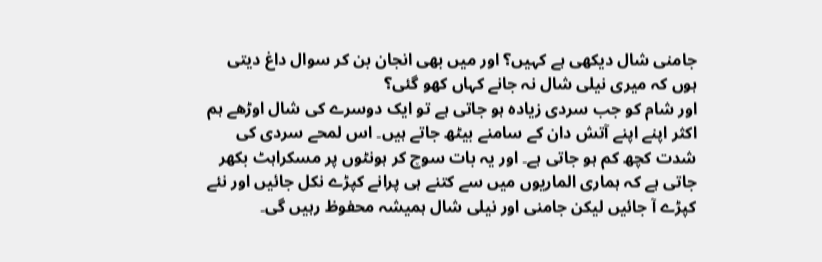جامنی شال دیکھی ہے کہیں؟ اور میں بھی انجان بن کر سوال داغ دیتی ہوں کہ میری نیلی شال نہ جانے کہاں کھو گئی؟
اور شام کو جب سردی زیادہ ہو جاتی ہے تو ایک دوسرے کی شال اوڑھے ہم اکثر اپنے اپنے آتش دان کے سامنے بیٹھ جاتے ہیں۔ اس لمحے سردی کی شدت کچھ کم ہو جاتی ہے۔ اور یہ بات سوچ کر ہونٹوں پر مسکراہٹ بکھر جاتی ہے کہ ہماری الماریوں میں سے کتنے ہی پرانے کپڑے نکل جائیں اور نئے کپڑے آ جائیں لیکن جامنی اور نیلی شال ہمیشہ محفوظ رہیں گی۔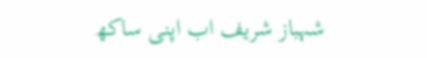شہباز شریف اب اپنی ساکھ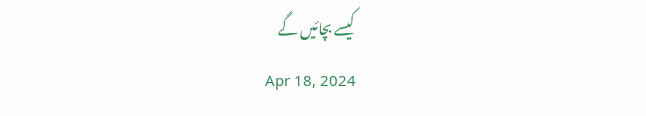کیسے بچائیں گے
Apr 18, 2024